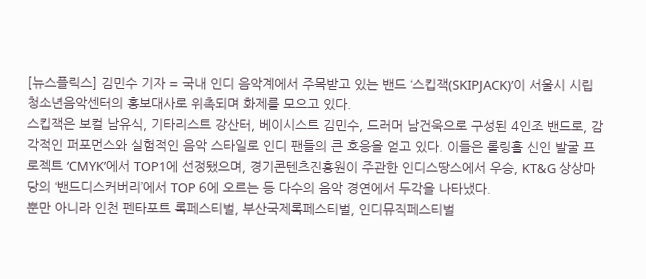[뉴스플릭스] 김민수 기자 = 국내 인디 음악계에서 주목받고 있는 밴드 ‘스킵잭(SKIPJACK)’이 서울시 시립청소년음악센터의 홍보대사로 위촉되며 화제를 모으고 있다.
스킵잭은 보컬 남유식, 기타리스트 강산터, 베이시스트 김민수, 드러머 남건욱으로 구성된 4인조 밴드로, 감각적인 퍼포먼스와 실험적인 음악 스타일로 인디 팬들의 큰 호응을 얻고 있다. 이들은 롤링홀 신인 발굴 프로젝트 ‘CMYK’에서 TOP1에 선정됐으며, 경기콘텐츠진흥원이 주관한 인디스땅스에서 우승, KT&G 상상마당의 ‘밴드디스커버리’에서 TOP 6에 오르는 등 다수의 음악 경연에서 두각을 나타냈다.
뿐만 아니라 인천 펜타포트 록페스티벌, 부산국제록페스티벌, 인디뮤직페스티벌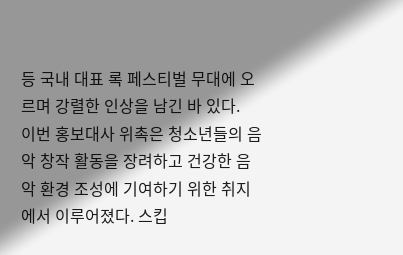등 국내 대표 록 페스티벌 무대에 오르며 강렬한 인상을 남긴 바 있다.
이번 홍보대사 위촉은 청소년들의 음악 창작 활동을 장려하고 건강한 음악 환경 조성에 기여하기 위한 취지에서 이루어졌다. 스킵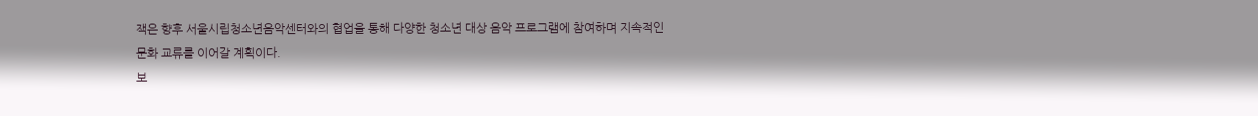잭은 향후 서울시립청소년음악센터와의 협업을 통해 다양한 청소년 대상 음악 프로그램에 참여하며 지속적인 문화 교류를 이어갈 계획이다.
보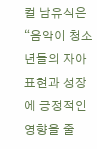컬 남유식은 “음악이 청소년들의 자아 표현과 성장에 긍정적인 영향을 줄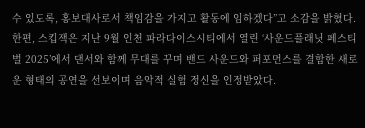수 있도록, 홍보대사로서 책임감을 가지고 활동에 임하겠다”고 소감을 밝혔다.
한편, 스킵잭은 지난 9월 인천 파라다이스시티에서 열린 ‘사운드플래닛 페스티벌 2025’에서 댄서와 함께 무대를 꾸며 밴드 사운드와 퍼포먼스를 결합한 새로운 형태의 공연을 선보이며 음악적 실험 정신을 인정받았다.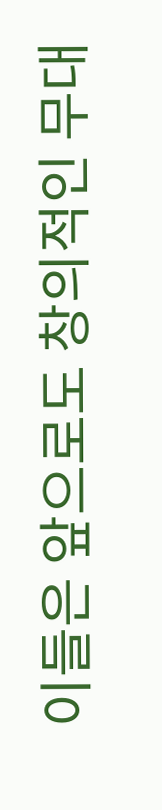이들은 앞으로도 창의적인 무대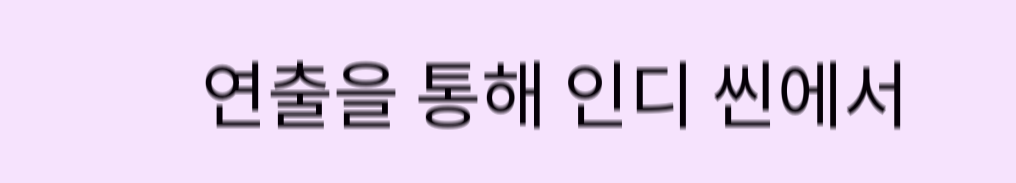연출을 통해 인디 씬에서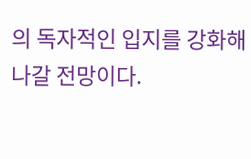의 독자적인 입지를 강화해나갈 전망이다.